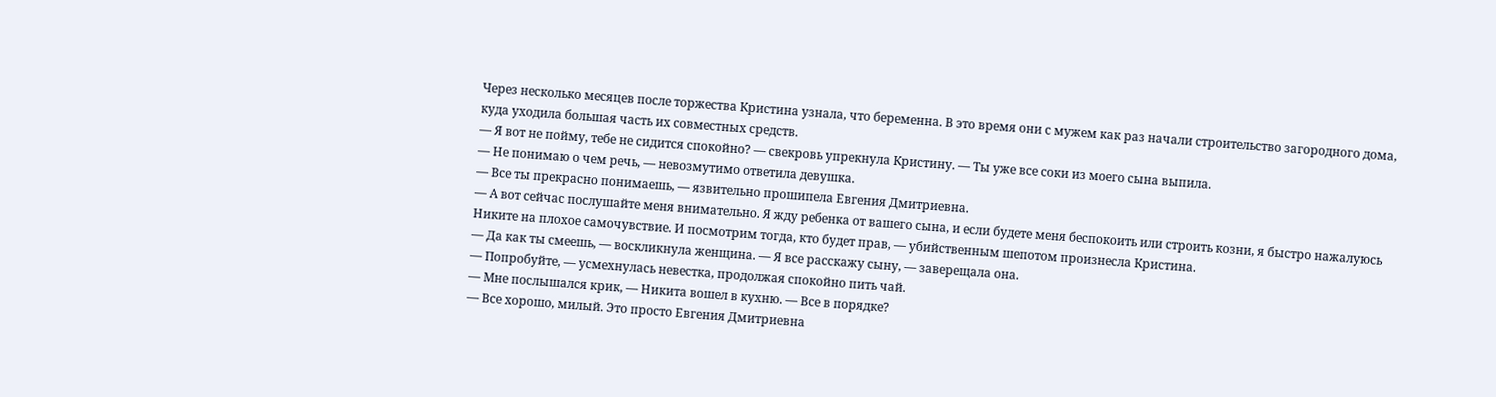Через несколько месяцев после торжества Кристина узнала, что беременна. В это время они с мужем как раз начали строительство загородного дома, куда уходила большая часть их совместных средств.
— Я вот не пойму, тебе не сидится спокойно? — свекровь упрекнула Кристину. — Ты уже все соки из моего сына выпила.
— Не понимаю о чем речь, — невозмутимо ответила девушка.
— Все ты прекрасно понимаешь, — язвительно прошипела Евгения Дмитриевна.
— А вот сейчас послушайте меня внимательно. Я жду ребенка от вашего сына, и если будете меня беспокоить или строить козни, я быстро нажалуюсь Никите на плохое самочувствие. И посмотрим тогда, кто будет прав, — убийственным шепотом произнесла Кристина.
— Да как ты смеешь, — воскликнула женщина. — Я все расскажу сыну, — заверещала она.
— Попробуйте, — усмехнулась невестка, продолжая спокойно пить чай.
— Мне послышался крик, — Никита вошел в кухню. — Все в порядке?
— Все хорошо, милый. Это просто Евгения Дмитриевна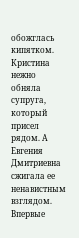обожглась кипятком.
Кристина нежно обняла супруга, который присел рядом. А Евгения Дмитриевна сжигала ее ненавистным взглядом. Впервые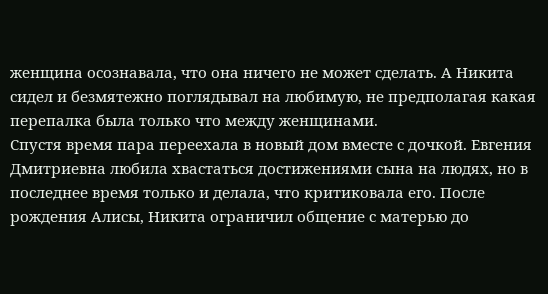женщина осознавала, что она ничего не может сделать. А Никита сидел и безмятежно поглядывал на любимую, не предполагая какая перепалка была только что между женщинами.
Спустя время пара переехала в новый дом вместе с дочкой. Евгения Дмитриевна любила хвастаться достижениями сына на людях, но в последнее время только и делала, что критиковала его. После рождения Алисы, Никита ограничил общение с матерью до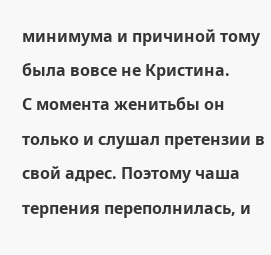минимума и причиной тому была вовсе не Кристина.
С момента женитьбы он только и слушал претензии в свой адрес. Поэтому чаша терпения переполнилась, и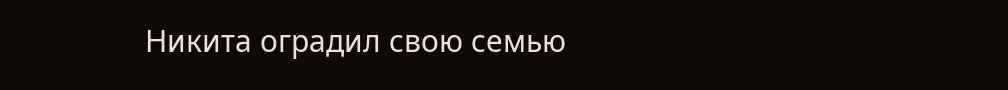Никита оградил свою семью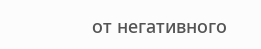от негативного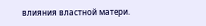влияния властной матери.